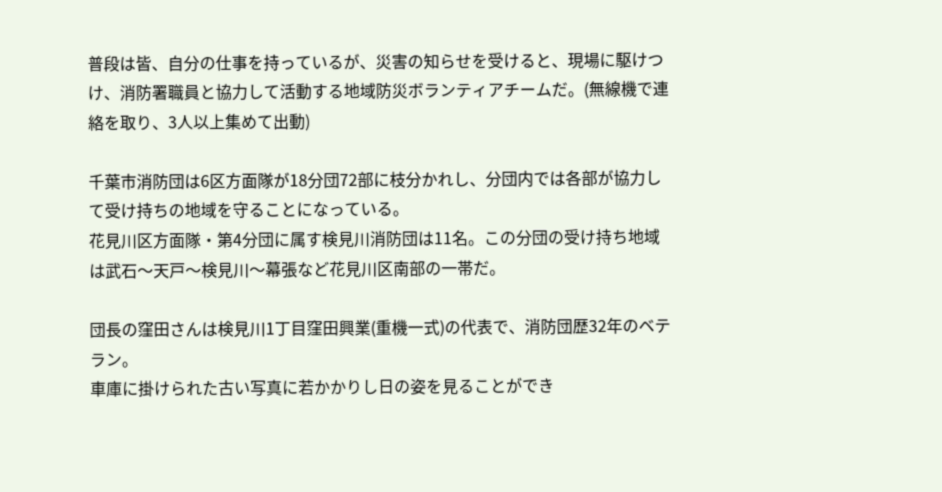普段は皆、自分の仕事を持っているが、災害の知らせを受けると、現場に駆けつけ、消防署職員と協力して活動する地域防災ボランティアチームだ。(無線機で連絡を取り、3人以上集めて出動)

千葉市消防団は6区方面隊が18分団72部に枝分かれし、分団内では各部が協力して受け持ちの地域を守ることになっている。
花見川区方面隊・第4分団に属す検見川消防団は11名。この分団の受け持ち地域は武石〜天戸〜検見川〜幕張など花見川区南部の一帯だ。

団長の窪田さんは検見川1丁目窪田興業(重機一式)の代表で、消防団歴32年のベテラン。
車庫に掛けられた古い写真に若かかりし日の姿を見ることができ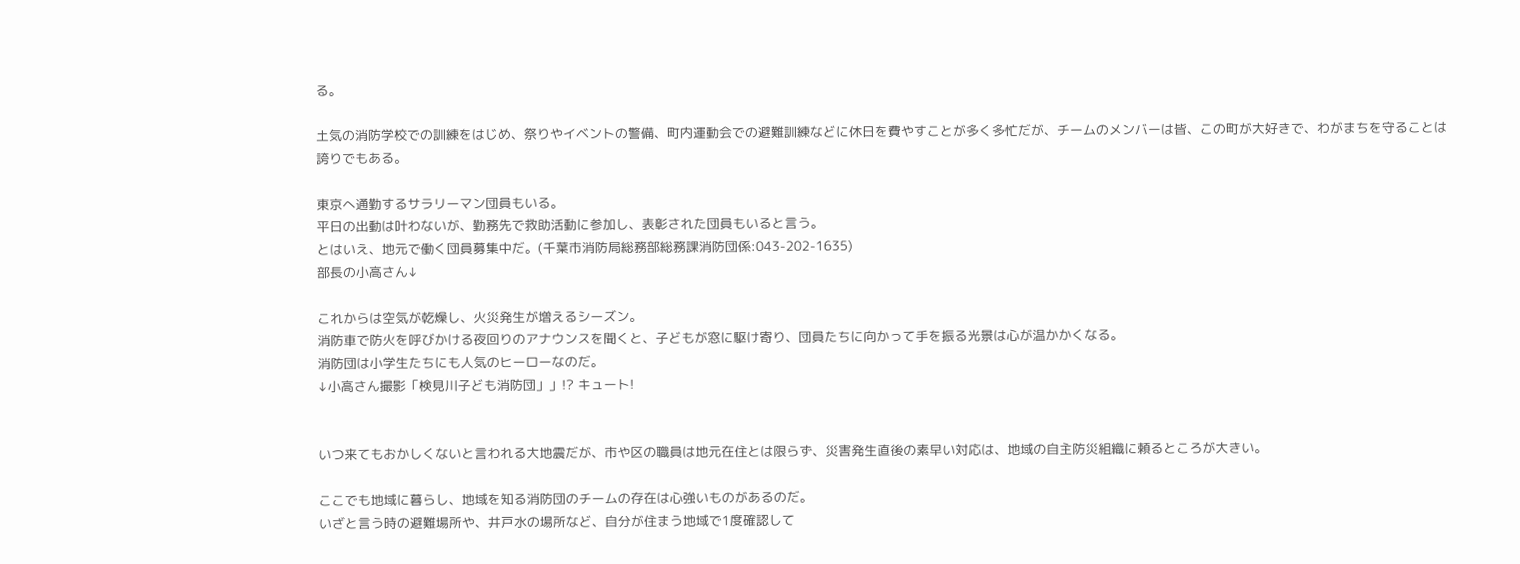る。

土気の消防学校での訓練をはじめ、祭りやイベントの警備、町内運動会での避難訓練などに休日を費やすことが多く多忙だが、チームのメンバーは皆、この町が大好きで、わがまちを守ることは誇りでもある。

東京へ通勤するサラリーマン団員もいる。
平日の出動は叶わないが、勤務先で救助活動に参加し、表彰された団員もいると言う。
とはいえ、地元で働く団員募集中だ。(千葉市消防局総務部総務課消防団係:043-202-1635)
部長の小高さん↓

これからは空気が乾燥し、火災発生が増えるシーズン。
消防車で防火を呼びかける夜回りのアナウンスを聞くと、子どもが窓に駆け寄り、団員たちに向かって手を振る光景は心が温かかくなる。
消防団は小学生たちにも人気のヒーローなのだ。
↓小高さん撮影「検見川子ども消防団」」!? キュート!


いつ来てもおかしくないと言われる大地震だが、市や区の職員は地元在住とは限らず、災害発生直後の素早い対応は、地域の自主防災組織に頼るところが大きい。

ここでも地域に暮らし、地域を知る消防団のチームの存在は心強いものがあるのだ。
いざと言う時の避難場所や、井戸水の場所など、自分が住まう地域で1度確認して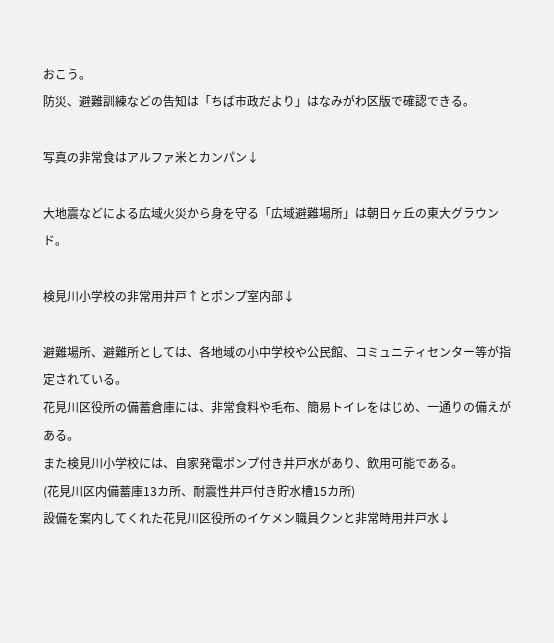おこう。
防災、避難訓練などの告知は「ちば市政だより」はなみがわ区版で確認できる。

写真の非常食はアルファ米とカンパン↓

大地震などによる広域火災から身を守る「広域避難場所」は朝日ヶ丘の東大グラウンド。

検見川小学校の非常用井戸↑とポンプ室内部↓

避難場所、避難所としては、各地域の小中学校や公民館、コミュニティセンター等が指定されている。
花見川区役所の備蓄倉庫には、非常食料や毛布、簡易トイレをはじめ、一通りの備えがある。
また検見川小学校には、自家発電ポンプ付き井戸水があり、飲用可能である。
(花見川区内備蓄庫13カ所、耐震性井戸付き貯水槽15カ所)
設備を案内してくれた花見川区役所のイケメン職員クンと非常時用井戸水↓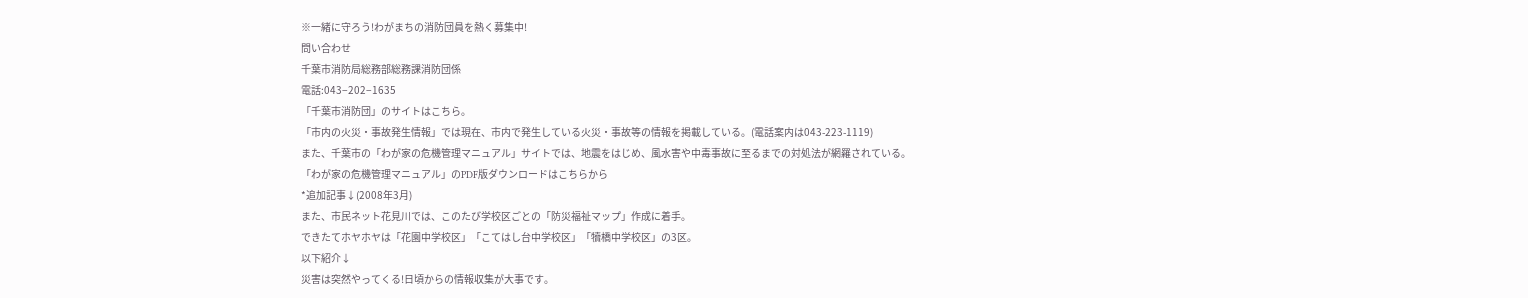※一緒に守ろう!わがまちの消防団員を熱く募集中!
問い合わせ
千葉市消防局総務部総務課消防団係
電話:043−202−1635
「千葉市消防団」のサイトはこちら。
「市内の火災・事故発生情報」では現在、市内で発生している火災・事故等の情報を掲載している。(電話案内は043-223-1119)
また、千葉市の「わが家の危機管理マニュアル」サイトでは、地震をはじめ、風水害や中毒事故に至るまでの対処法が網羅されている。
「わが家の危機管理マニュアル」のPDF版ダウンロードはこちらから
*追加記事↓(2008年3月)
また、市民ネット花見川では、このたび学校区ごとの「防災福祉マップ」作成に着手。
できたてホヤホヤは「花園中学校区」「こてはし台中学校区」「犢橋中学校区」の3区。
以下紹介↓
災害は突然やってくる!日頃からの情報収集が大事です。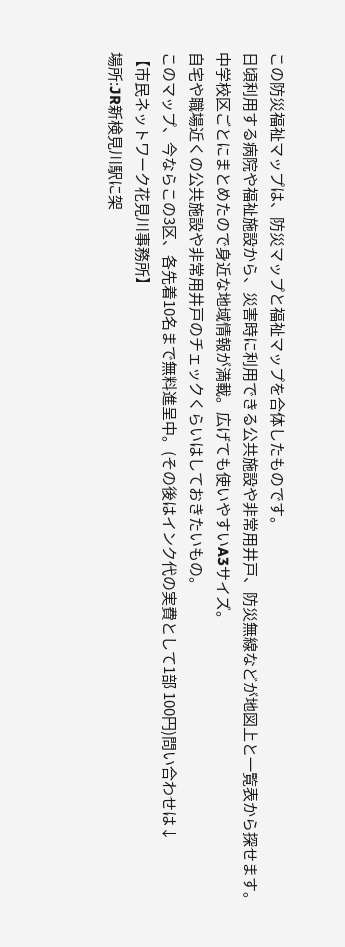この防災福祉マップは、防災マップと福祉マップを合体したものです。
日頃利用する病院や福祉施設から、災害時に利用できる公共施設や非常用井戸、防災無線などが地図上と一覧表から探せます。
中学校区ごとにまとめたので身近な地域情報が満載。広げても使いやすいA3サイズ。
自宅や職場近くの公共施設や非常用井戸のチェックくらいはしておきたいもの。
このマップ、今ならこの3区、各先着10名まで無料進呈中。(その後はインク代の実費として1部 100円)問い合わせは↓
【市民ネットワーク花見川事務所】
場所:JR新検見川駅に架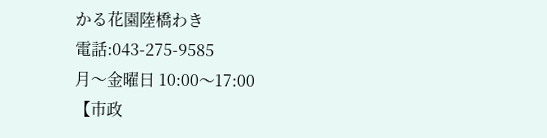かる花園陸橋わき
電話:043-275-9585
月〜金曜日 10:00〜17:00
【市政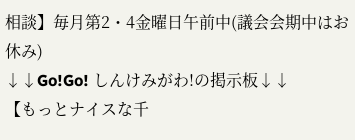相談】毎月第2・4金曜日午前中(議会会期中はお休み)
↓↓Go!Go! しんけみがわ!の掲示板↓↓
【もっとナイスな千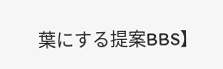葉にする提案BBS】